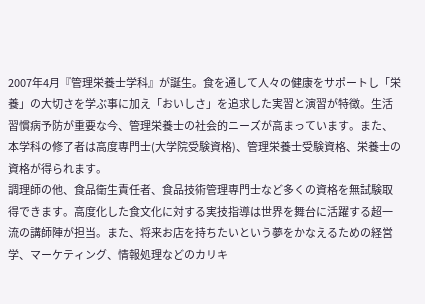2007年4月『管理栄養士学科』が誕生。食を通して人々の健康をサポートし「栄養」の大切さを学ぶ事に加え「おいしさ」を追求した実習と演習が特徴。生活習慣病予防が重要な今、管理栄養士の社会的ニーズが高まっています。また、本学科の修了者は高度専門士(大学院受験資格)、管理栄養士受験資格、栄養士の資格が得られます。
調理師の他、食品衛生責任者、食品技術管理専門士など多くの資格を無試験取得できます。高度化した食文化に対する実技指導は世界を舞台に活躍する超一流の講師陣が担当。また、将来お店を持ちたいという夢をかなえるための経営学、マーケティング、情報処理などのカリキ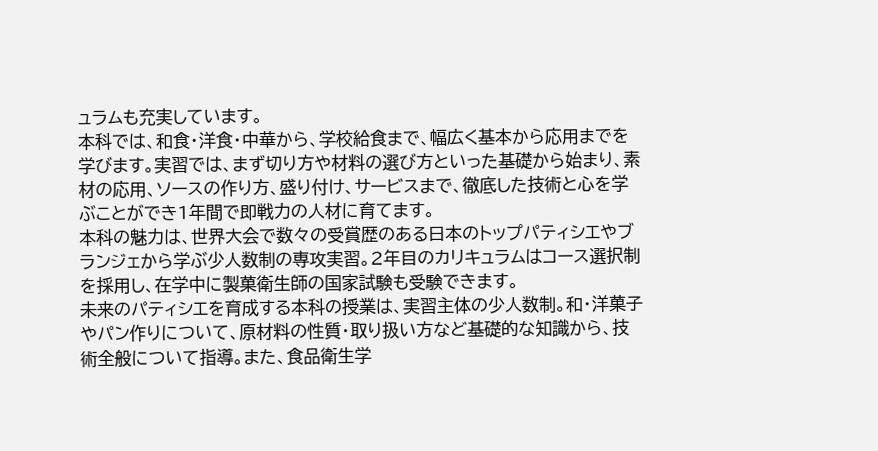ュラムも充実しています。
本科では、和食・洋食・中華から、学校給食まで、幅広く基本から応用までを学びます。実習では、まず切り方や材料の選び方といった基礎から始まり、素材の応用、ソースの作り方、盛り付け、サービスまで、徹底した技術と心を学ぶことができ1年間で即戦力の人材に育てます。
本科の魅力は、世界大会で数々の受賞歴のある日本のトップパティシエやブランジェから学ぶ少人数制の専攻実習。2年目のカリキュラムはコース選択制を採用し、在学中に製菓衛生師の国家試験も受験できます。
未来のパティシエを育成する本科の授業は、実習主体の少人数制。和・洋菓子やパン作りについて、原材料の性質・取り扱い方など基礎的な知識から、技術全般について指導。また、食品衛生学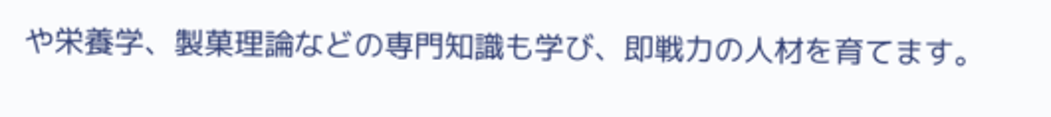や栄養学、製菓理論などの専門知識も学び、即戦力の人材を育てます。